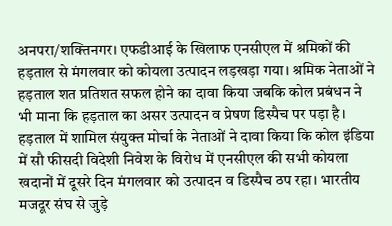अनपरा/शक्तिनगर। एफडीआई के खिलाफ एनसीएल में श्रमिकों की हड़ताल से मंगलवार को कोयला उत्पादन लड़खड़ा गया। श्रमिक नेताओं ने हड़ताल शत प्रतिशत सफल होने का दावा किया जबकि कोल प्रबंधन ने भी माना कि हड़ताल का असर उत्पादन व प्रेषण डिस्पैच पर पड़ा है।
हड़ताल में शामिल संयुक्त मोर्चा के नेताओं ने दावा किया कि कोल इंडिया में सौ फीसदी विदेशी निवेश के विरोध में एनसीएल की सभी कोयला खदानों में दूसरे दिन मंगलवार को उत्पादन व डिस्पैच ठप रहा। भारतीय मजदूर संघ से जुड़े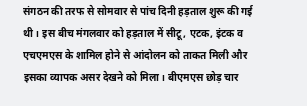संगठन की तरफ से सोमवार से पांच दिनी हड़ताल शुरू की गई थी। इस बीच मंगलवार को हड़ताल में सीटू, एटक, इंटक व एचएमएस के शामिल होने से आंदोलन को ताकत मिली और इसका व्यापक असर देखने को मिला। बीएमएस छोड़ चार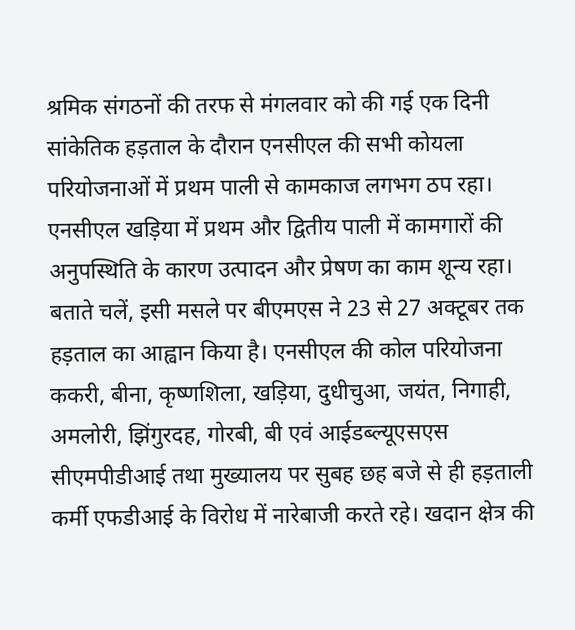श्रमिक संगठनों की तरफ से मंगलवार को की गई एक दिनी सांकेतिक हड़ताल के दौरान एनसीएल की सभी कोयला परियोजनाओं में प्रथम पाली से कामकाज लगभग ठप रहा। एनसीएल खड़िया में प्रथम और द्वितीय पाली में कामगारों की अनुपस्थिति के कारण उत्पादन और प्रेषण का काम शून्य रहा। बताते चलें, इसी मसले पर बीएमएस ने 23 से 27 अक्टूबर तक हड़ताल का आह्वान किया है। एनसीएल की कोल परियोजना ककरी, बीना, कृष्णशिला, खड़िया, दुधीचुआ, जयंत, निगाही, अमलोरी, झिंगुरदह, गोरबी, बी एवं आईडब्ल्यूएसएस सीएमपीडीआई तथा मुख्यालय पर सुबह छह बजे से ही हड़ताली कर्मी एफडीआई के विरोध में नारेबाजी करते रहे। खदान क्षेत्र की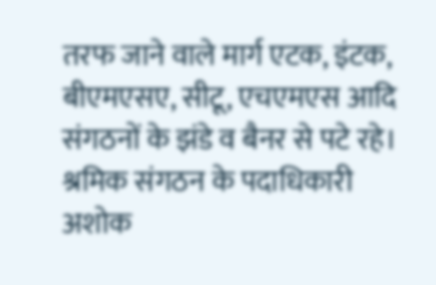तरफ जाने वाले मार्ग एटक, इंटक, बीएमएसए, सीटू, एचएमएस आदि संगठनों के झंडे व बैनर से पटे रहे। श्रमिक संगठन के पदाधिकारी अशोक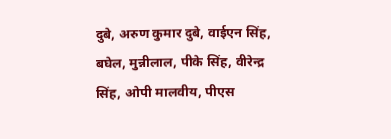दुबे, अरुण कुमार दुबे, वाईएन सिंह, बघेल, मुन्नीलाल, पीके सिंह, वीरेन्द्र सिंह, ओपी मालवीय, पीएस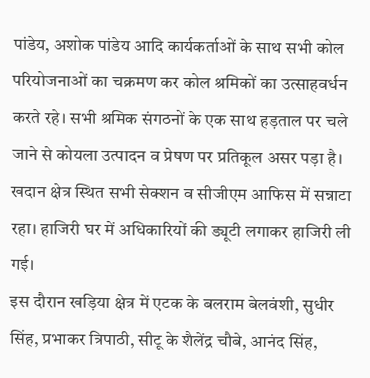पांडेय, अशोक पांडेय आदि कार्यकर्ताओं के साथ सभी कोल परियोजनाओं का चक्रमण कर कोल श्रमिकों का उत्साहवर्धन करते रहे। सभी श्रमिक संगठनों के एक साथ हड़ताल पर चले जाने से कोयला उत्पादन व प्रेषण पर प्रतिकूल असर पड़ा है। खदान क्षेत्र स्थित सभी सेक्शन व सीजीएम आफिस में सन्नाटा रहा। हाजिरी घर में अधिकारियों की ड्यूटी लगाकर हाजिरी ली गई।
इस दौरान खड़िया क्षेत्र में एटक के बलराम बेलवंशी, सुधीर सिंह, प्रभाकर त्रिपाठी, सीटू के शैलेंद्र चौबे, आनंद सिंह,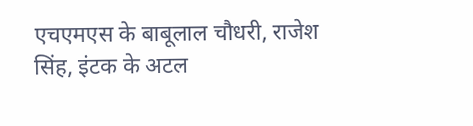एचएमएस के बाबूलाल चौधरी, राजेश सिंह, इंटक के अटल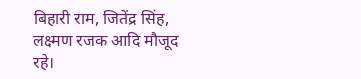बिहारी राम, जितेंद्र सिंह, लक्ष्मण रजक आदि मौजूद रहे।